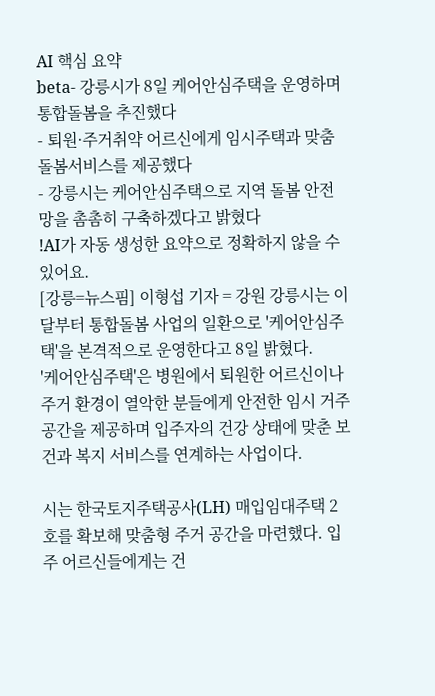AI 핵심 요약
beta- 강릉시가 8일 케어안심주택을 운영하며 통합돌봄을 추진했다
- 퇴원·주거취약 어르신에게 임시주택과 맞춤 돌봄서비스를 제공했다
- 강릉시는 케어안심주택으로 지역 돌봄 안전망을 촘촘히 구축하겠다고 밝혔다
!AI가 자동 생성한 요약으로 정확하지 않을 수 있어요.
[강릉=뉴스핌] 이형섭 기자 = 강원 강릉시는 이달부터 통합돌봄 사업의 일환으로 '케어안심주택'을 본격적으로 운영한다고 8일 밝혔다.
'케어안심주택'은 병원에서 퇴원한 어르신이나 주거 환경이 열악한 분들에게 안전한 임시 거주공간을 제공하며 입주자의 건강 상태에 맞춘 보건과 복지 서비스를 연계하는 사업이다.

시는 한국토지주택공사(LH) 매입임대주택 2호를 확보해 맞춤형 주거 공간을 마련했다. 입주 어르신들에게는 건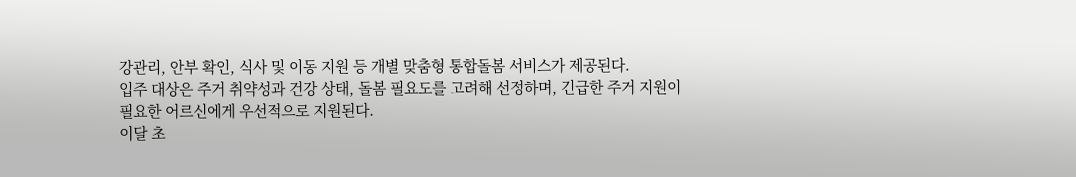강관리, 안부 확인, 식사 및 이동 지원 등 개별 맞춤형 통합돌봄 서비스가 제공된다.
입주 대상은 주거 취약성과 건강 상태, 돌봄 필요도를 고려해 선정하며, 긴급한 주거 지원이 필요한 어르신에게 우선적으로 지원된다.
이달 초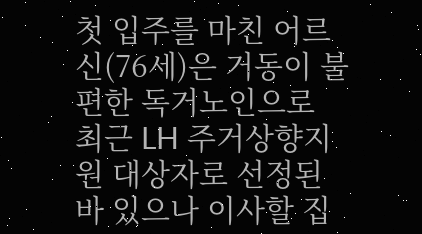첫 입주를 마친 어르신(76세)은 거동이 불편한 독거노인으로 최근 LH 주거상향지원 대상자로 선정된 바 있으나 이사할 집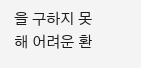을 구하지 못해 어려운 환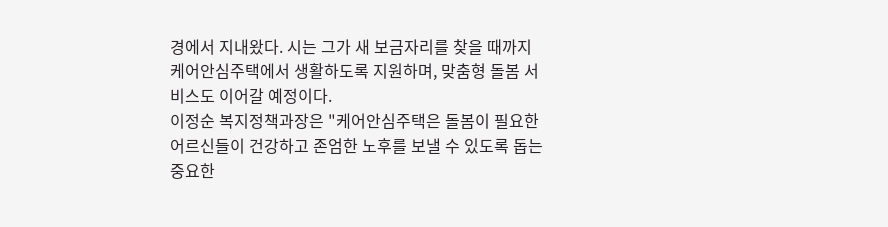경에서 지내왔다. 시는 그가 새 보금자리를 찾을 때까지 케어안심주택에서 생활하도록 지원하며, 맞춤형 돌봄 서비스도 이어갈 예정이다.
이정순 복지정책과장은 "케어안심주택은 돌봄이 필요한 어르신들이 건강하고 존엄한 노후를 보낼 수 있도록 돕는 중요한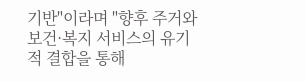기반"이라며 "향후 주거와 보건·복지 서비스의 유기적 결합을 통해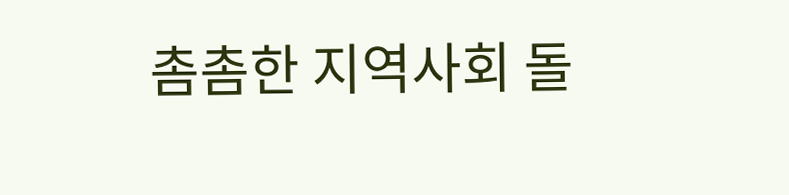촘촘한 지역사회 돌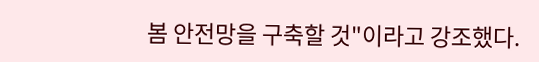봄 안전망을 구축할 것"이라고 강조했다.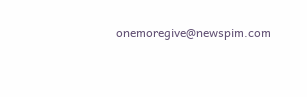onemoregive@newspim.com